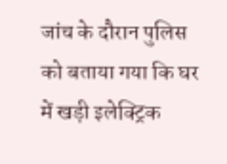जांच के दौरान पुलिस को बताया गया कि घर में खड़ी इलेक्ट्रिक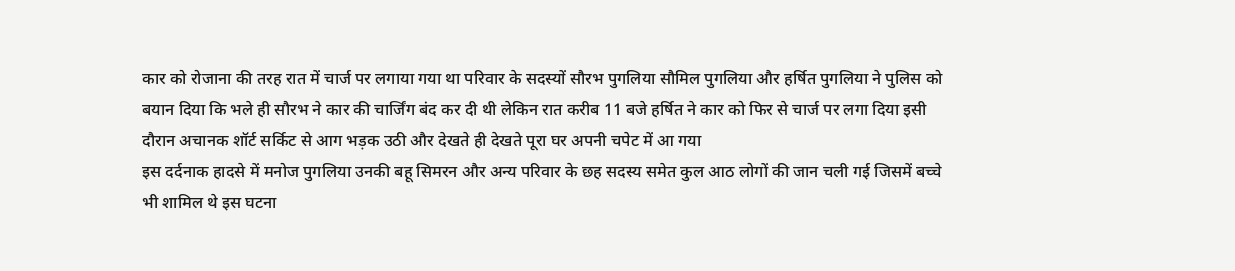कार को रोजाना की तरह रात में चार्ज पर लगाया गया था परिवार के सदस्यों सौरभ पुगलिया सौमिल पुगलिया और हर्षित पुगलिया ने पुलिस को बयान दिया कि भले ही सौरभ ने कार की चार्जिंग बंद कर दी थी लेकिन रात करीब 11 बजे हर्षित ने कार को फिर से चार्ज पर लगा दिया इसी दौरान अचानक शॉर्ट सर्किट से आग भड़क उठी और देखते ही देखते पूरा घर अपनी चपेट में आ गया
इस दर्दनाक हादसे में मनोज पुगलिया उनकी बहू सिमरन और अन्य परिवार के छह सदस्य समेत कुल आठ लोगों की जान चली गई जिसमें बच्चे भी शामिल थे इस घटना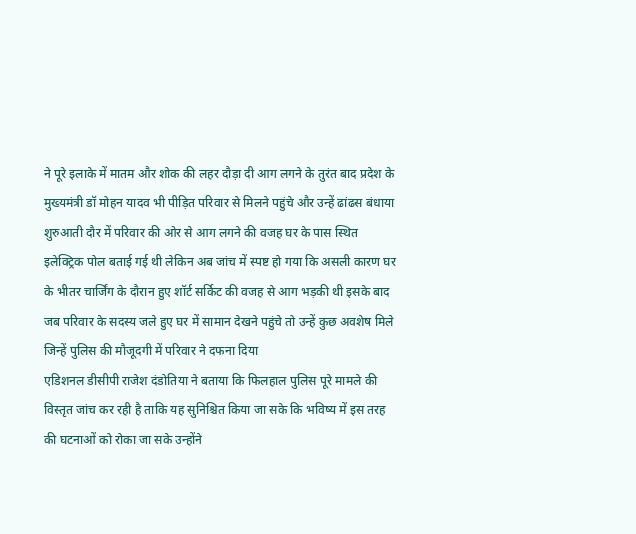ने पूरे इलाके में मातम और शोक की लहर दौड़ा दी आग लगने के तुरंत बाद प्रदेश के मुख्यमंत्री डॉ मोहन यादव भी पीड़ित परिवार से मिलने पहुंचे और उन्हें ढांढस बंधाया
शुरुआती दौर में परिवार की ओर से आग लगने की वजह घर के पास स्थित इलेक्ट्रिक पोल बताई गई थी लेकिन अब जांच में स्पष्ट हो गया कि असली कारण घर के भीतर चार्जिंग के दौरान हुए शॉर्ट सर्किट की वजह से आग भड़की थी इसके बाद जब परिवार के सदस्य जले हुए घर में सामान देखने पहुंचे तो उन्हें कुछ अवशेष मिले जिन्हें पुलिस की मौजूदगी में परिवार ने दफना दिया
एडिशनल डीसीपी राजेश दंडोतिया ने बताया कि फिलहाल पुलिस पूरे मामले की विस्तृत जांच कर रही है ताकि यह सुनिश्चित किया जा सके कि भविष्य में इस तरह की घटनाओं को रोका जा सके उन्होंने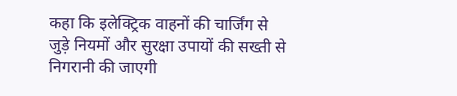कहा कि इलेक्ट्रिक वाहनों की चार्जिंग से जुड़े नियमों और सुरक्षा उपायों की सख्ती से निगरानी की जाएगी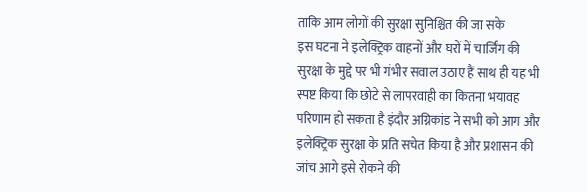ताकि आम लोगों की सुरक्षा सुनिश्चित की जा सके
इस घटना ने इलेक्ट्रिक वाहनों और घरों में चार्जिंग की सुरक्षा के मुद्दे पर भी गंभीर सवाल उठाए हैं साथ ही यह भी स्पष्ट किया कि छोटे से लापरवाही का कितना भयावह परिणाम हो सकता है इंदौर अग्निकांड ने सभी को आग और इलेक्ट्रिक सुरक्षा के प्रति सचेत किया है और प्रशासन की जांच आगे इसे रोकने की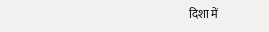दिशा में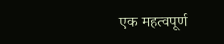एक महत्वपूर्ण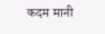कदम मानी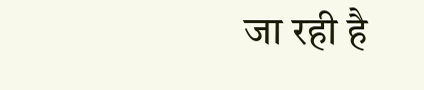जा रही है